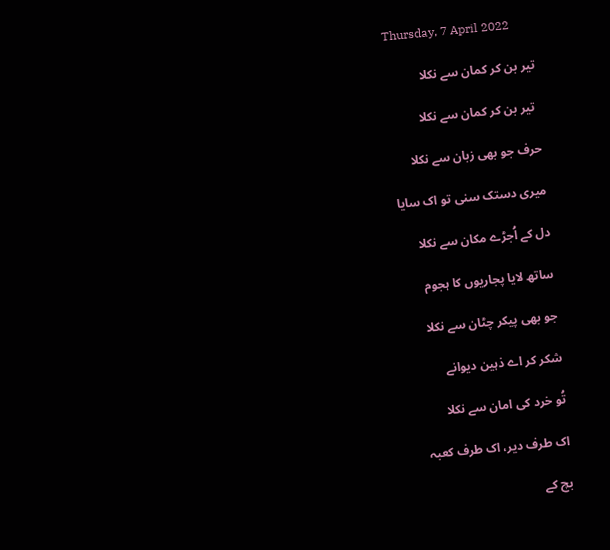Thursday, 7 April 2022

تیر بن کر کمان سے نکلا

 تیر بن کر کمان سے نکلا

حرف جو بھی زبان سے نکلا

میری دستک سنی تو اک سایا

دل کے اُجڑے مکان سے نکلا

ساتھ لایا پجاریوں کا ہجوم

جو بھی پیکر چٹان سے نکلا

شکر کر اے ذہین دیوانے

تُو خرد کی امان سے نکلا

اک طرف دیر، اک طرف کعبہ

بچ کے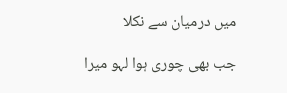میں درمیان سے نکلا

جب بھی چوری ہوا لہو میرا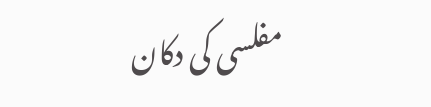مفلسی کی دکان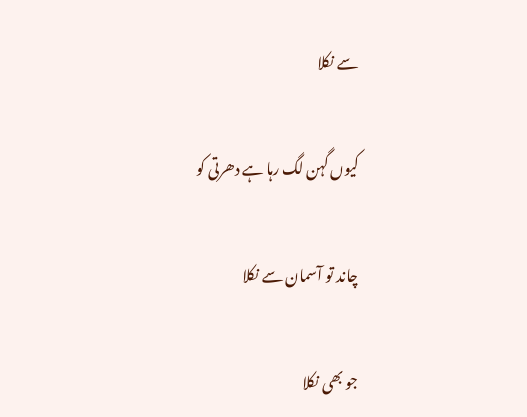سے نکلا

کیوں گہن لگ رہا ہے دھرتی کو

چاند تو آسمان سے نکلا

جو بھی نکلا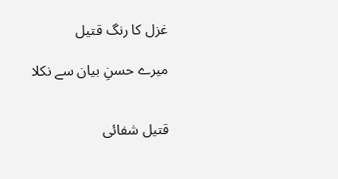غزل کا رنگ قتیل

میرے حسنِ بیان سے نکلا


قتیل شفائی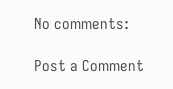No comments:

Post a Comment